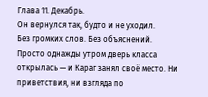Глава 11. Декабрь.
Он вернулся так, будто и не уходил.
Без громких слов. Без объяснений.
Просто однажды утром дверь класса открылась — и Караг занял своё место. Ни приветствия, ни взгляда по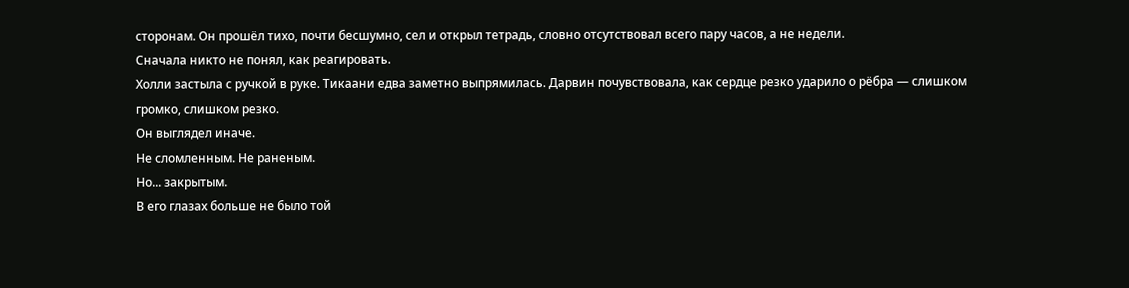сторонам. Он прошёл тихо, почти бесшумно, сел и открыл тетрадь, словно отсутствовал всего пару часов, а не недели.
Сначала никто не понял, как реагировать.
Холли застыла с ручкой в руке. Тикаани едва заметно выпрямилась. Дарвин почувствовала, как сердце резко ударило о рёбра — слишком громко, слишком резко.
Он выглядел иначе.
Не сломленным. Не раненым.
Но... закрытым.
В его глазах больше не было той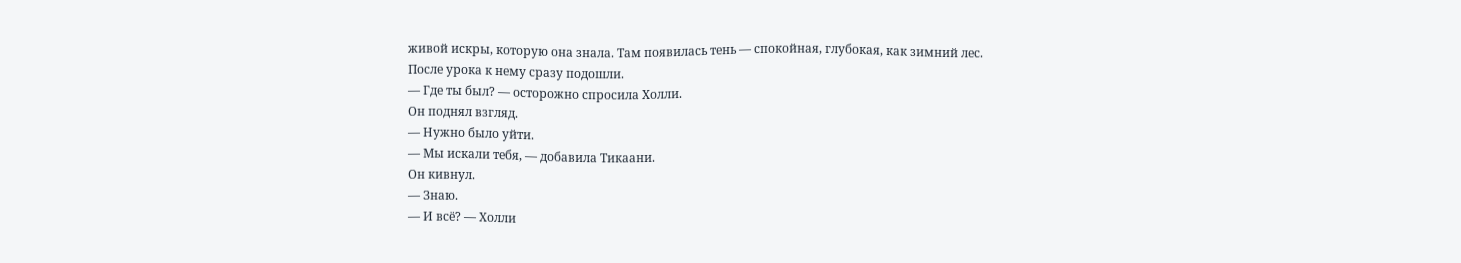живой искры, которую она знала. Там появилась тень — спокойная, глубокая, как зимний лес.
После урока к нему сразу подошли.
— Где ты был? — осторожно спросила Холли.
Он поднял взгляд.
— Нужно было уйти.
— Мы искали тебя, — добавила Тикаани.
Он кивнул.
— Знаю.
— И всё? — Холли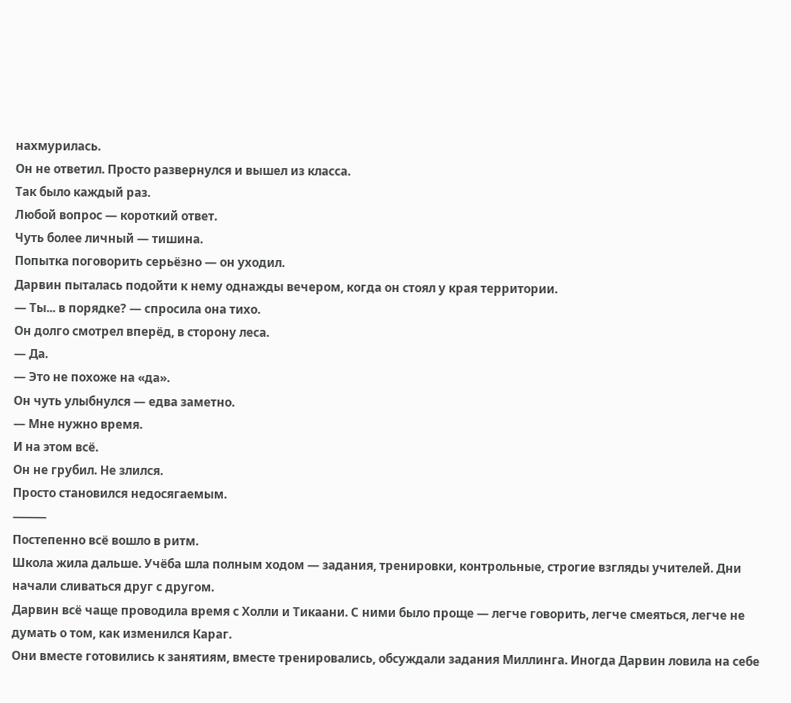нахмурилась.
Он не ответил. Просто развернулся и вышел из класса.
Так было каждый раз.
Любой вопрос — короткий ответ.
Чуть более личный — тишина.
Попытка поговорить серьёзно — он уходил.
Дарвин пыталась подойти к нему однажды вечером, когда он стоял у края территории.
— Ты... в порядке? — спросила она тихо.
Он долго смотрел вперёд, в сторону леса.
— Да.
— Это не похоже на «да».
Он чуть улыбнулся — едва заметно.
— Мне нужно время.
И на этом всё.
Он не грубил. Не злился.
Просто становился недосягаемым.
⸻
Постепенно всё вошло в ритм.
Школа жила дальше. Учёба шла полным ходом — задания, тренировки, контрольные, строгие взгляды учителей. Дни начали сливаться друг с другом.
Дарвин всё чаще проводила время с Холли и Тикаани. С ними было проще — легче говорить, легче смеяться, легче не думать о том, как изменился Караг.
Они вместе готовились к занятиям, вместе тренировались, обсуждали задания Миллинга. Иногда Дарвин ловила на себе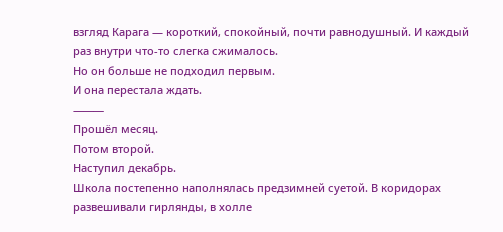взгляд Карага — короткий, спокойный, почти равнодушный. И каждый раз внутри что-то слегка сжималось.
Но он больше не подходил первым.
И она перестала ждать.
⸻
Прошёл месяц.
Потом второй.
Наступил декабрь.
Школа постепенно наполнялась предзимней суетой. В коридорах развешивали гирлянды, в холле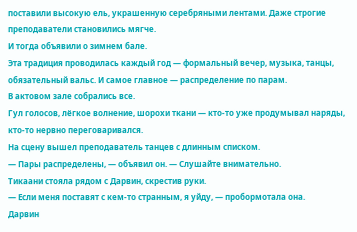поставили высокую ель, украшенную серебряными лентами. Даже строгие преподаватели становились мягче.
И тогда объявили о зимнем бале.
Эта традиция проводилась каждый год — формальный вечер, музыка, танцы, обязательный вальс. И самое главное — распределение по парам.
В актовом зале собрались все.
Гул голосов, лёгкое волнение, шорохи ткани — кто-то уже продумывал наряды, кто-то нервно переговаривался.
На сцену вышел преподаватель танцев с длинным списком.
— Пары распределены, — объявил он. — Слушайте внимательно.
Тикаани стояла рядом с Дарвин, скрестив руки.
— Если меня поставят с кем-то странным, я уйду, — пробормотала она.
Дарвин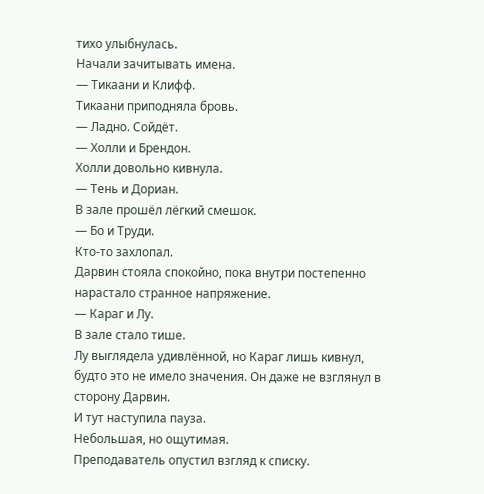тихо улыбнулась.
Начали зачитывать имена.
— Тикаани и Клифф.
Тикаани приподняла бровь.
— Ладно. Сойдёт.
— Холли и Брендон.
Холли довольно кивнула.
— Тень и Дориан.
В зале прошёл лёгкий смешок.
— Бо и Труди.
Кто-то захлопал.
Дарвин стояла спокойно, пока внутри постепенно нарастало странное напряжение.
— Караг и Лу.
В зале стало тише.
Лу выглядела удивлённой, но Караг лишь кивнул, будто это не имело значения. Он даже не взглянул в сторону Дарвин.
И тут наступила пауза.
Небольшая, но ощутимая.
Преподаватель опустил взгляд к списку.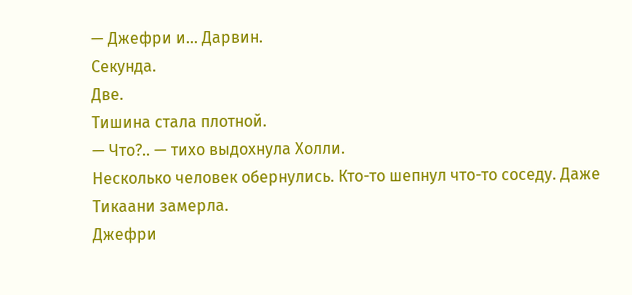— Джефри и... Дарвин.
Секунда.
Две.
Тишина стала плотной.
— Что?.. — тихо выдохнула Холли.
Несколько человек обернулись. Кто-то шепнул что-то соседу. Даже Тикаани замерла.
Джефри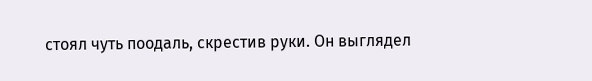стоял чуть поодаль, скрестив руки. Он выглядел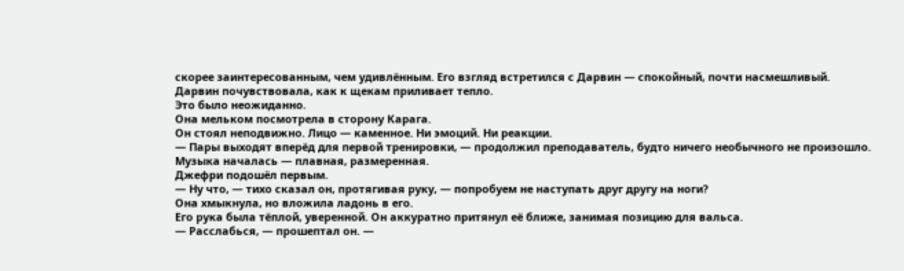скорее заинтересованным, чем удивлённым. Его взгляд встретился с Дарвин — спокойный, почти насмешливый.
Дарвин почувствовала, как к щекам приливает тепло.
Это было неожиданно.
Она мельком посмотрела в сторону Карага.
Он стоял неподвижно. Лицо — каменное. Ни эмоций. Ни реакции.
— Пары выходят вперёд для первой тренировки, — продолжил преподаватель, будто ничего необычного не произошло.
Музыка началась — плавная, размеренная.
Джефри подошёл первым.
— Ну что, — тихо сказал он, протягивая руку, — попробуем не наступать друг другу на ноги?
Она хмыкнула, но вложила ладонь в его.
Его рука была тёплой, уверенной. Он аккуратно притянул её ближе, занимая позицию для вальса.
— Расслабься, — прошептал он. —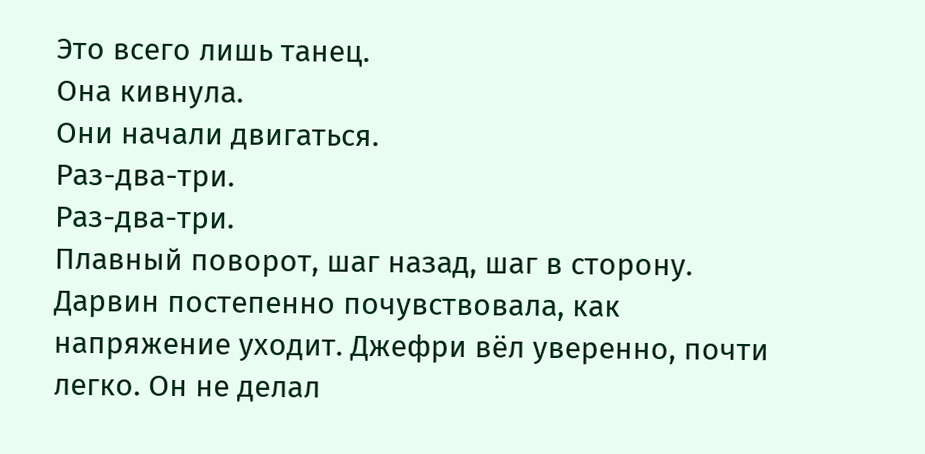Это всего лишь танец.
Она кивнула.
Они начали двигаться.
Раз-два-три.
Раз-два-три.
Плавный поворот, шаг назад, шаг в сторону.
Дарвин постепенно почувствовала, как напряжение уходит. Джефри вёл уверенно, почти легко. Он не делал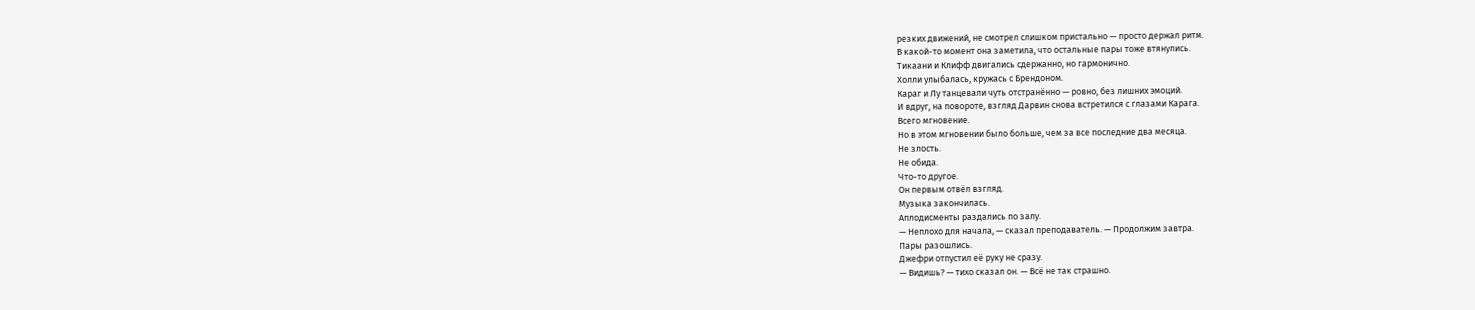резких движений, не смотрел слишком пристально — просто держал ритм.
В какой-то момент она заметила, что остальные пары тоже втянулись.
Тикаани и Клифф двигались сдержанно, но гармонично.
Холли улыбалась, кружась с Брендоном.
Караг и Лу танцевали чуть отстранённо — ровно, без лишних эмоций.
И вдруг, на повороте, взгляд Дарвин снова встретился с глазами Карага.
Всего мгновение.
Но в этом мгновении было больше, чем за все последние два месяца.
Не злость.
Не обида.
Что-то другое.
Он первым отвёл взгляд.
Музыка закончилась.
Аплодисменты раздались по залу.
— Неплохо для начала, — сказал преподаватель. — Продолжим завтра.
Пары разошлись.
Джефри отпустил её руку не сразу.
— Видишь? — тихо сказал он. — Всё не так страшно.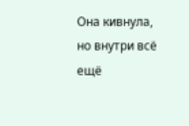Она кивнула, но внутри всё ещё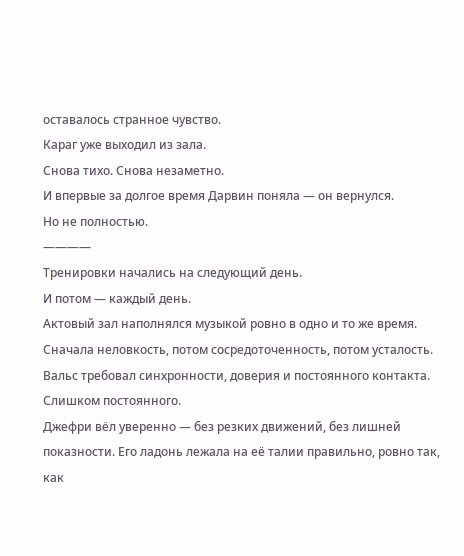оставалось странное чувство.
Караг уже выходил из зала.
Снова тихо. Снова незаметно.
И впервые за долгое время Дарвин поняла — он вернулся.
Но не полностью.
————
Тренировки начались на следующий день.
И потом — каждый день.
Актовый зал наполнялся музыкой ровно в одно и то же время. Сначала неловкость, потом сосредоточенность, потом усталость. Вальс требовал синхронности, доверия и постоянного контакта.
Слишком постоянного.
Джефри вёл уверенно — без резких движений, без лишней показности. Его ладонь лежала на её талии правильно, ровно так, как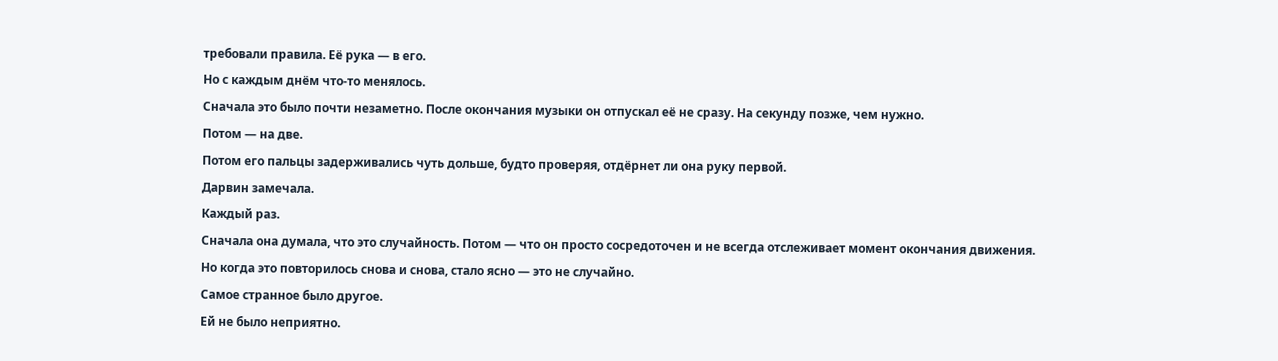требовали правила. Её рука — в его.
Но с каждым днём что-то менялось.
Сначала это было почти незаметно. После окончания музыки он отпускал её не сразу. На секунду позже, чем нужно.
Потом — на две.
Потом его пальцы задерживались чуть дольше, будто проверяя, отдёрнет ли она руку первой.
Дарвин замечала.
Каждый раз.
Сначала она думала, что это случайность. Потом — что он просто сосредоточен и не всегда отслеживает момент окончания движения.
Но когда это повторилось снова и снова, стало ясно — это не случайно.
Самое странное было другое.
Ей не было неприятно.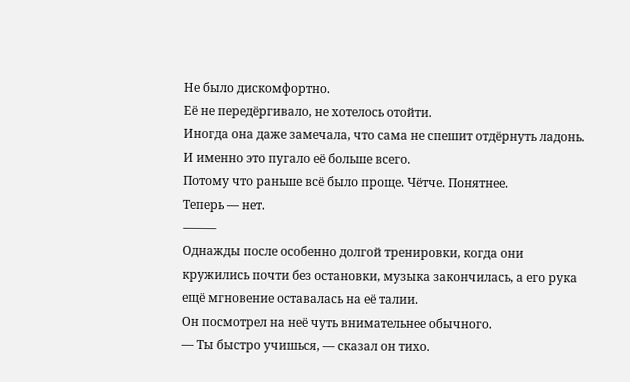Не было дискомфортно.
Её не передёргивало, не хотелось отойти.
Иногда она даже замечала, что сама не спешит отдёрнуть ладонь.
И именно это пугало её больше всего.
Потому что раньше всё было проще. Чётче. Понятнее.
Теперь — нет.
⸻
Однажды после особенно долгой тренировки, когда они кружились почти без остановки, музыка закончилась, а его рука ещё мгновение оставалась на её талии.
Он посмотрел на неё чуть внимательнее обычного.
— Ты быстро учишься, — сказал он тихо.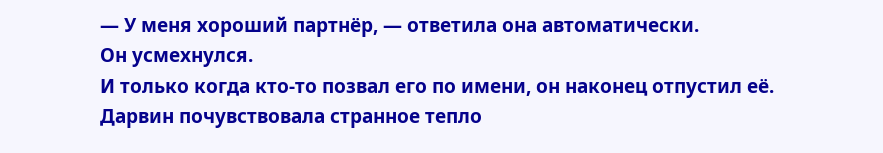— У меня хороший партнёр, — ответила она автоматически.
Он усмехнулся.
И только когда кто-то позвал его по имени, он наконец отпустил её.
Дарвин почувствовала странное тепло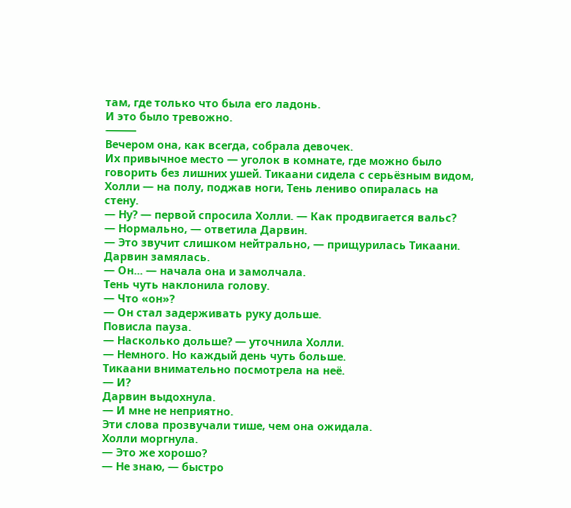там, где только что была его ладонь.
И это было тревожно.
⸻
Вечером она, как всегда, собрала девочек.
Их привычное место — уголок в комнате, где можно было говорить без лишних ушей. Тикаани сидела с серьёзным видом, Холли — на полу, поджав ноги, Тень лениво опиралась на стену.
— Ну? — первой спросила Холли. — Как продвигается вальс?
— Нормально, — ответила Дарвин.
— Это звучит слишком нейтрально, — прищурилась Тикаани.
Дарвин замялась.
— Он... — начала она и замолчала.
Тень чуть наклонила голову.
— Что «он»?
— Он стал задерживать руку дольше.
Повисла пауза.
— Насколько дольше? — уточнила Холли.
— Немного. Но каждый день чуть больше.
Тикаани внимательно посмотрела на неё.
— И?
Дарвин выдохнула.
— И мне не неприятно.
Эти слова прозвучали тише, чем она ожидала.
Холли моргнула.
— Это же хорошо?
— Не знаю, — быстро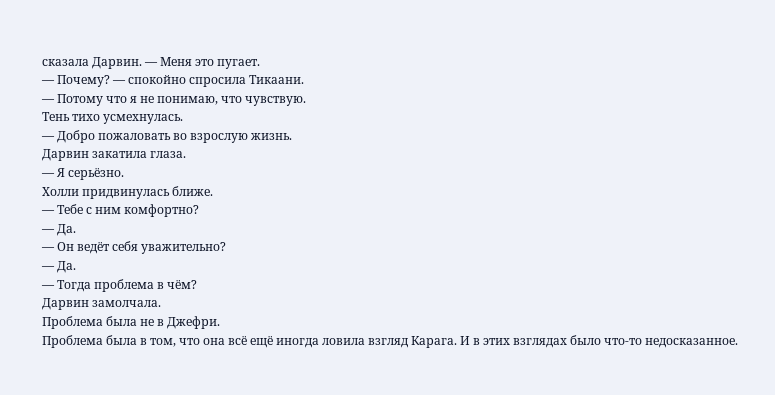сказала Дарвин. — Меня это пугает.
— Почему? — спокойно спросила Тикаани.
— Потому что я не понимаю, что чувствую.
Тень тихо усмехнулась.
— Добро пожаловать во взрослую жизнь.
Дарвин закатила глаза.
— Я серьёзно.
Холли придвинулась ближе.
— Тебе с ним комфортно?
— Да.
— Он ведёт себя уважительно?
— Да.
— Тогда проблема в чём?
Дарвин замолчала.
Проблема была не в Джефри.
Проблема была в том, что она всё ещё иногда ловила взгляд Карага. И в этих взглядах было что-то недосказанное.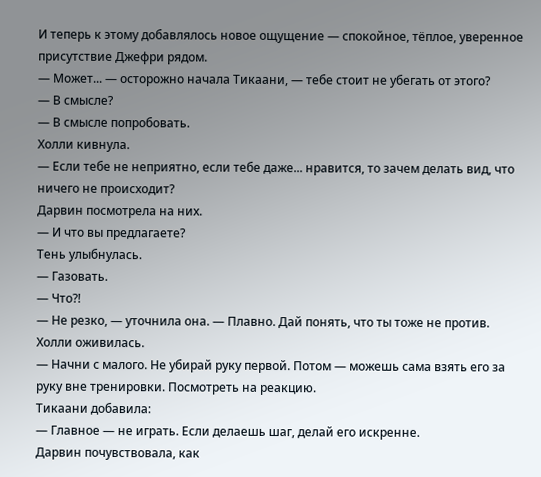И теперь к этому добавлялось новое ощущение — спокойное, тёплое, уверенное присутствие Джефри рядом.
— Может... — осторожно начала Тикаани, — тебе стоит не убегать от этого?
— В смысле?
— В смысле попробовать.
Холли кивнула.
— Если тебе не неприятно, если тебе даже... нравится, то зачем делать вид, что ничего не происходит?
Дарвин посмотрела на них.
— И что вы предлагаете?
Тень улыбнулась.
— Газовать.
— Что?!
— Не резко, — уточнила она. — Плавно. Дай понять, что ты тоже не против.
Холли оживилась.
— Начни с малого. Не убирай руку первой. Потом — можешь сама взять его за руку вне тренировки. Посмотреть на реакцию.
Тикаани добавила:
— Главное — не играть. Если делаешь шаг, делай его искренне.
Дарвин почувствовала, как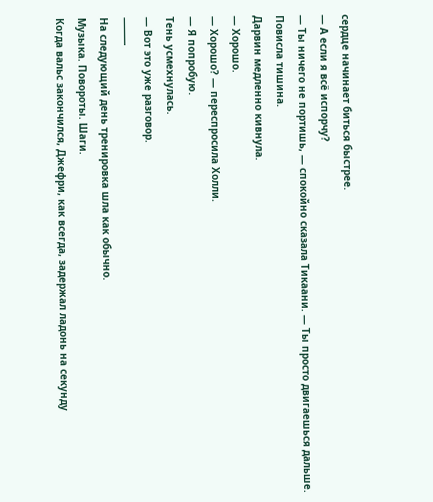сердце начинает биться быстрее.
— А если я всё испорчу?
— Ты ничего не портишь, — спокойно сказала Тикаани. — Ты просто двигаешься дальше.
Повисла тишина.
Дарвин медленно кивнула.
— Хорошо.
— Хорошо? — переспросила Холли.
— Я попробую.
Тень усмехнулась.
— Вот это уже разговор.
⸻
На следующий день тренировка шла как обычно.
Музыка. Повороты. Шаги.
Когда вальс закончился, Джефри, как всегда, задержал ладонь на секунду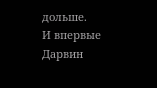дольше.
И впервые Дарвин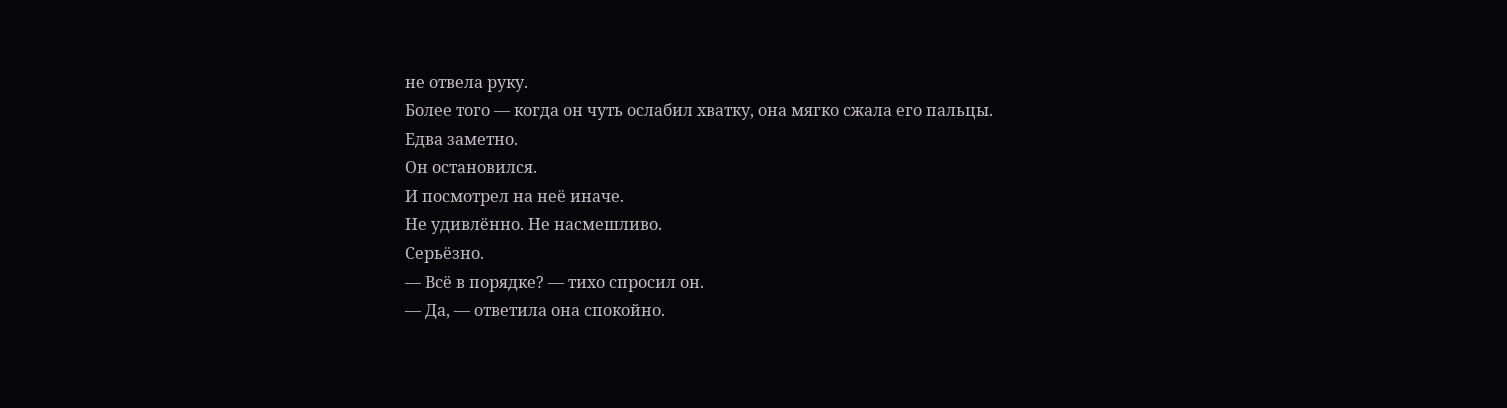не отвела руку.
Более того — когда он чуть ослабил хватку, она мягко сжала его пальцы.
Едва заметно.
Он остановился.
И посмотрел на неё иначе.
Не удивлённо. Не насмешливо.
Серьёзно.
— Всё в порядке? — тихо спросил он.
— Да, — ответила она спокойно.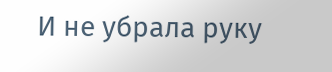И не убрала руку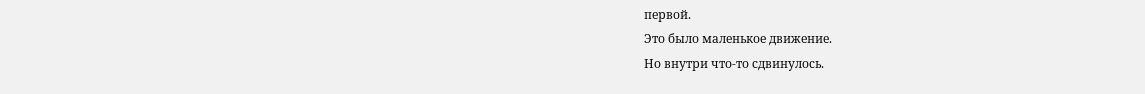первой.
Это было маленькое движение.
Но внутри что-то сдвинулось.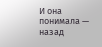И она понимала — назад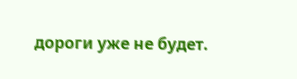дороги уже не будет.